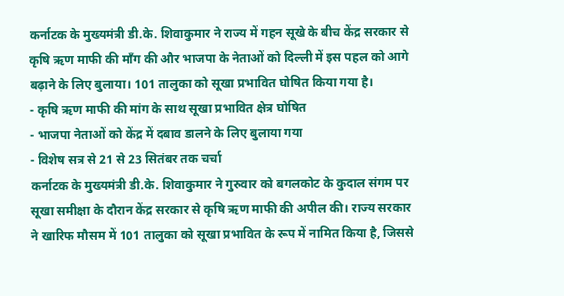कर्नाटक के मुख्यमंत्री डी.के. शिवाकुमार ने राज्य में गहन सूखे के बीच केंद्र सरकार से कृषि ऋण माफी की माँग की और भाजपा के नेताओं को दिल्ली में इस पहल को आगे बढ़ाने के लिए बुलाया। 101 तालुका को सूखा प्रभावित घोषित किया गया है।
- कृषि ऋण माफी की मांग के साथ सूखा प्रभावित क्षेत्र घोषित
- भाजपा नेताओं को केंद्र में दबाव डालने के लिए बुलाया गया
- विशेष सत्र से 21 से 23 सितंबर तक चर्चा
कर्नाटक के मुख्यमंत्री डी.के. शिवाकुमार ने गुरुवार को बगलकोट के कुदाल संगम पर सूखा समीक्षा के दौरान केंद्र सरकार से कृषि ऋण माफी की अपील की। राज्य सरकार ने खारिफ मौसम में 101 तालुका को सूखा प्रभावित के रूप में नामित किया है, जिससे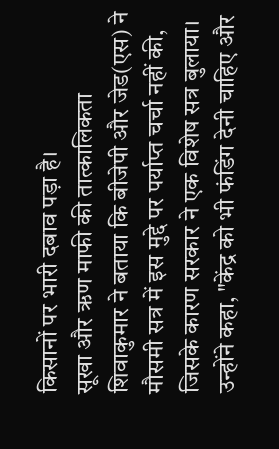किसानों पर भारी दबाव पड़ा है।
सूखा और ऋण माफी की तात्कालिकता
शिवाकुमार ने बताया कि बीजेपी और जेड(एस) ने मौसमी सत्र में इस मुद्दे पर पर्याप्त चर्चा नहीं की, जिसके कारण सरकार ने एक विशेष सत्र बुलाया। उन्होंने कहा, "केंद्र को भी फंडिंग देनी चाहिए और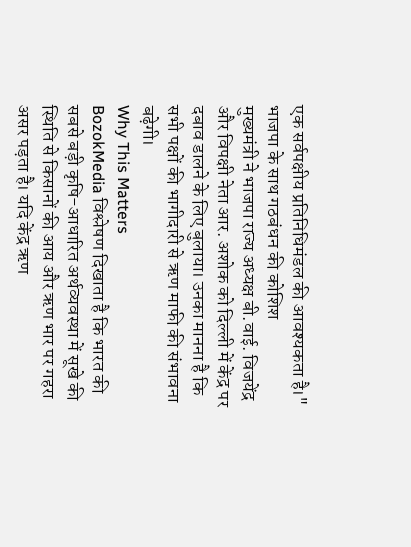एक सर्वपक्षीय प्रतिनिधिमंडल की आवश्यकता है।"
भाजपा के साथ गठबंधन की कोशिश
मुख्यमंत्री ने भाजपा राज्य अध्यक्ष बी.वाई. विजयेंद्र और विपक्षी नेता आर. अशोक को दिल्ली में केंद्र पर दबाव डालने के लिए बुलाया। उनका मानना है कि सभी पक्षों की भागीदारी से ऋण माफी की संभावना बढ़ेगी।
Why This Matters
BozokMedia विश्लेषण दिखाता है कि भारत की सबसे बड़ी कृषि-आधारित अर्थव्यवस्था में सूखे की स्थिति से किसानों की आय और ऋण भार पर गहरा असर पड़ता है। यदि केंद्र ऋण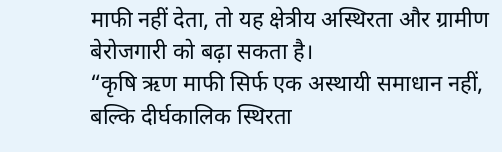माफी नहीं देता, तो यह क्षेत्रीय अस्थिरता और ग्रामीण बेरोजगारी को बढ़ा सकता है।
“कृषि ऋण माफी सिर्फ एक अस्थायी समाधान नहीं, बल्कि दीर्घकालिक स्थिरता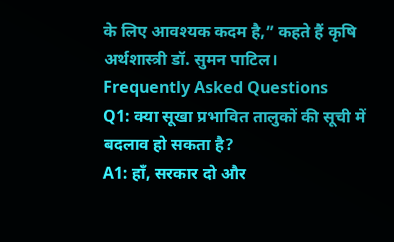के लिए आवश्यक कदम है,” कहते हैं कृषि अर्थशास्त्री डॉ. सुमन पाटिल।
Frequently Asked Questions
Q1: क्या सूखा प्रभावित तालुकों की सूची में बदलाव हो सकता है?
A1: हाँ, सरकार दो और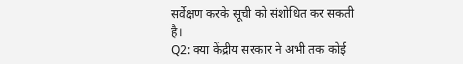सर्वेक्षण करके सूची को संशोधित कर सकती है।
Q2: क्या केंद्रीय सरकार ने अभी तक कोई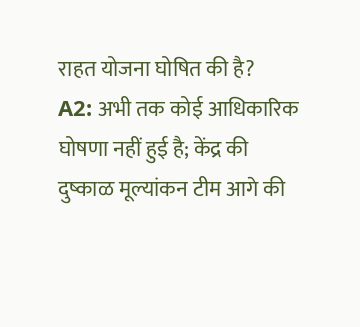राहत योजना घोषित की है?
A2: अभी तक कोई आधिकारिक घोषणा नहीं हुई है; केंद्र की दुष्काळ मूल्यांकन टीम आगे की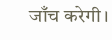जाँच करेगी।